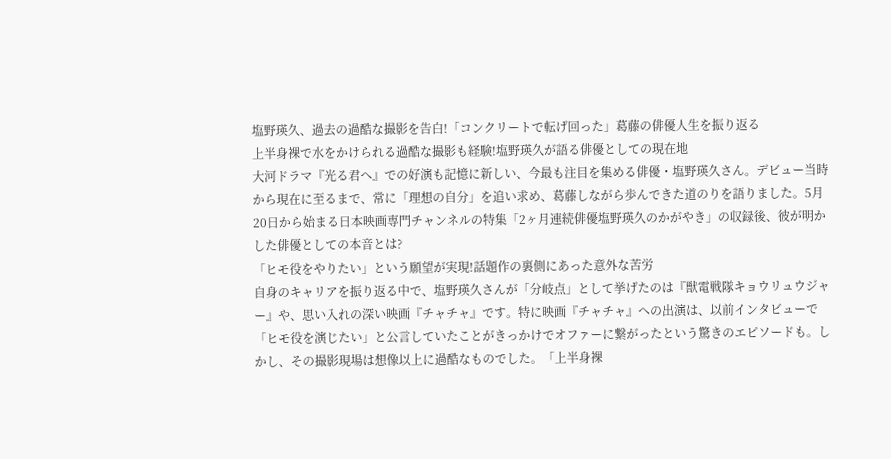塩野瑛久、過去の過酷な撮影を告白!「コンクリートで転げ回った」葛藤の俳優人生を振り返る
上半身裸で水をかけられる過酷な撮影も経験!塩野瑛久が語る俳優としての現在地
大河ドラマ『光る君へ』での好演も記憶に新しい、今最も注目を集める俳優・塩野瑛久さん。デビュー当時から現在に至るまで、常に「理想の自分」を追い求め、葛藤しながら歩んできた道のりを語りました。5月20日から始まる日本映画専門チャンネルの特集「2ヶ月連続俳優塩野瑛久のかがやき」の収録後、彼が明かした俳優としての本音とは?
「ヒモ役をやりたい」という願望が実現!話題作の裏側にあった意外な苦労
自身のキャリアを振り返る中で、塩野瑛久さんが「分岐点」として挙げたのは『獣電戦隊キョウリュウジャー』や、思い入れの深い映画『チャチャ』です。特に映画『チャチャ』への出演は、以前インタビューで「ヒモ役を演じたい」と公言していたことがきっかけでオファーに繋がったという驚きのエピソードも。しかし、その撮影現場は想像以上に過酷なものでした。「上半身裸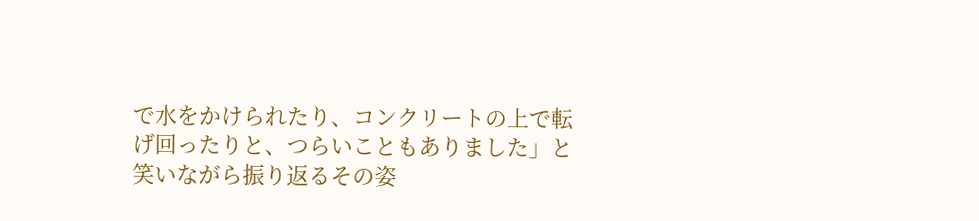で水をかけられたり、コンクリートの上で転げ回ったりと、つらいこともありました」と笑いながら振り返るその姿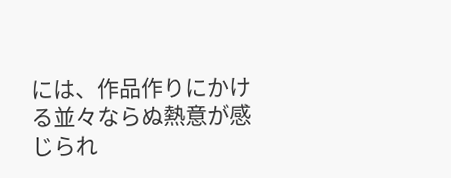には、作品作りにかける並々ならぬ熱意が感じられ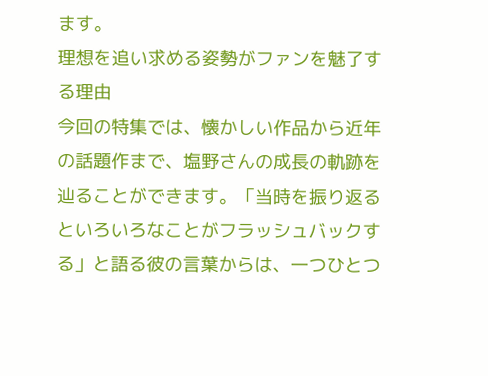ます。
理想を追い求める姿勢がファンを魅了する理由
今回の特集では、懐かしい作品から近年の話題作まで、塩野さんの成長の軌跡を辿ることができます。「当時を振り返るといろいろなことがフラッシュバックする」と語る彼の言葉からは、一つひとつ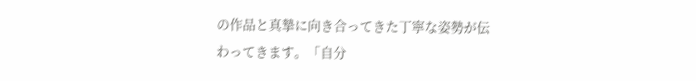の作品と真摯に向き合ってきた丁寧な姿勢が伝わってきます。「自分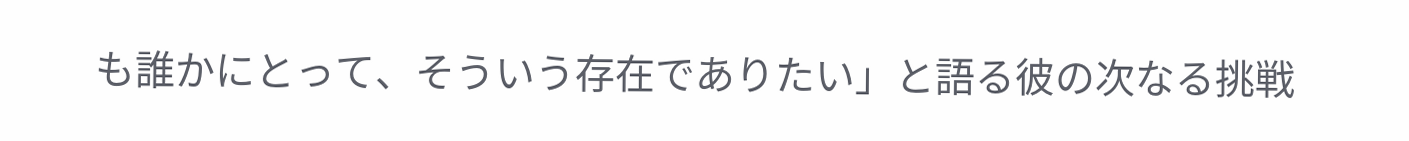も誰かにとって、そういう存在でありたい」と語る彼の次なる挑戦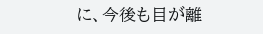に、今後も目が離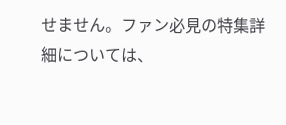せません。ファン必見の特集詳細については、